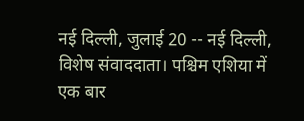नई दिल्ली, जुलाई 20 -- नई दिल्ली, विशेष संवाददाता। पश्चिम एशिया में एक बार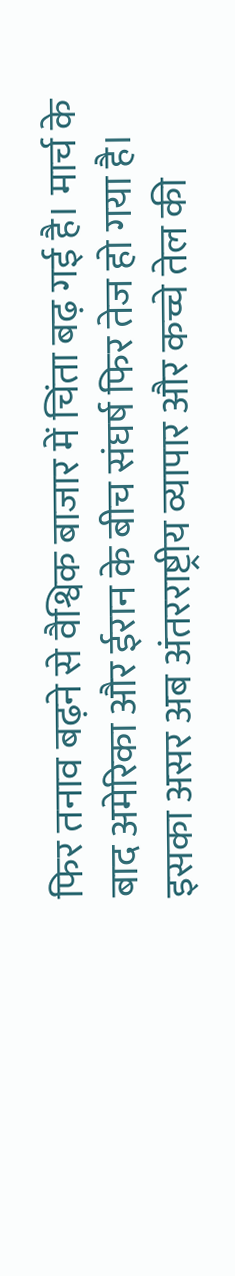फिर तनाव बढ़ने से वैश्विक बाजार में चिंता बढ़ गई है। मार्च के बाद अमेरिका और ईरान के बीच संघर्ष फिर तेज हो गया है। इसका असर अब अंतरराष्ट्रीय व्यापार और कच्चे तेल की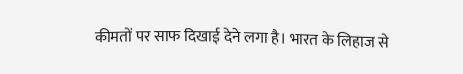कीमतों पर साफ दिखाई देने लगा है। भारत के लिहाज से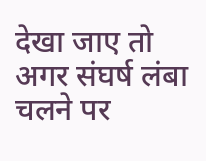देखा जाए तो अगर संघर्ष लंबा चलने पर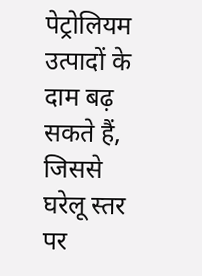पेट्रोलियम उत्पादों के दाम बढ़ सकते हैं, जिससे घरेलू स्तर पर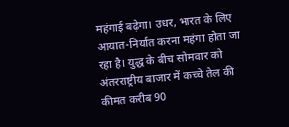महंगाई बढ़ेगा। उधर, भारत के लिए आयात-निर्यात करना महंगा होता जा रहा है। युद्ध के बीच सोमवार को अंतरराष्ट्रीय बाजार में कच्चे तेल की कीमत करीब 90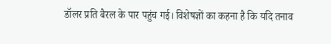डॉलर प्रति बैरल के पार पहुंच गई। विशेषज्ञों का कहना है कि यदि तनाव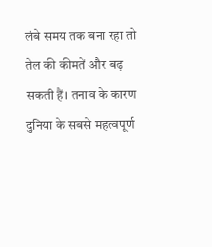लंबे समय तक बना रहा तो तेल की कीमतें और बढ़ सकती हैं। तनाव के कारण दुनिया के सबसे महत्वपूर्ण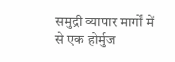समुद्री व्यापार मार्गों में से एक होर्मुज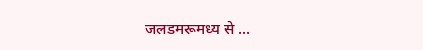जलडमरूमध्य से ...